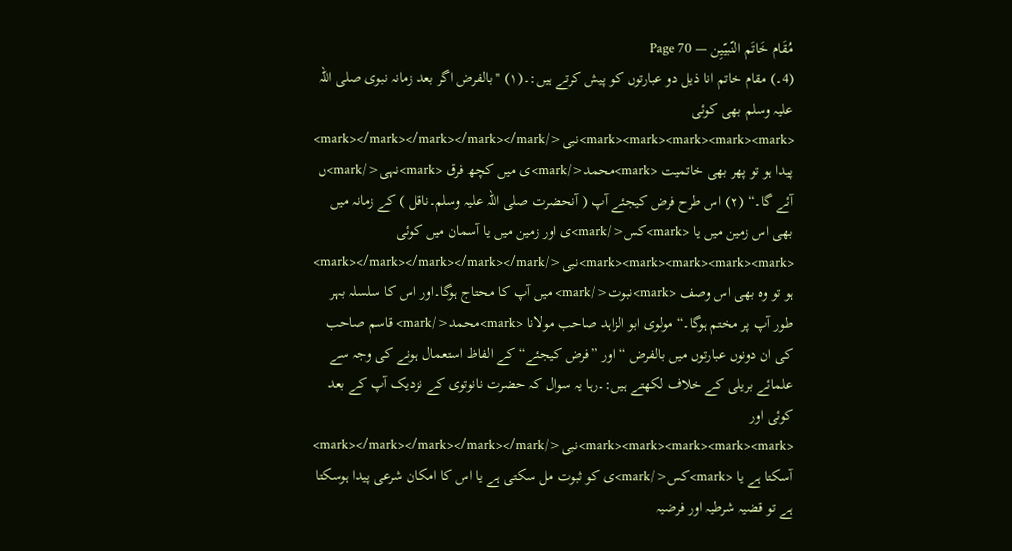مُقَام خَاتَم النّبیّیِن — Page 70
(4۔) مقام خاتم انا ذیل دو عبارتوں کو پیش کرتے ہیں:۔(۱) ''بالفرض اگر بعد زمانہ نبوی صلی اللہ علیہ وسلم بھی کوئی <mark><mark><mark><mark><mark>نبی</mark></mark></mark></mark></mark> پیدا ہو تو پھر بھی خاتمیت <mark>محمد</mark>ی میں کچھ فرق <mark>نہی</mark>ں آئے گا۔“ (۲) اس طرح فرض کیجئے آپ ( آنحضرت صلی اللہ علیہ وسلم۔ناقل ) کے زمانہ میں بھی اس زمین میں یا <mark>کس</mark>ی اور زمین میں یا آسمان میں کوئی <mark><mark><mark><mark><mark>نبی</mark></mark></mark></mark></mark> ہو تو وہ بھی اس وصف <mark>نبوت</mark> میں آپ کا محتاج ہوگا۔اور اس کا سلسلہ بہر طور آپ پر مختم ہوگا۔“ مولوی ابو الزاہد صاحب مولانا <mark>محمد</mark> قاسم صاحب کی ان دونوں عبارتوں میں بالفرض “ اور ”فرض کیجئے“ کے الفاظ استعمال ہونے کی وجہ سے علمائے بریلی کے خلاف لکھتے ہیں:۔رہا یہ سوال کہ حضرت نانوتوی کے نزدیک آپ کے بعد کوئی اور <mark><mark><mark><mark><mark>نبی</mark></mark></mark></mark></mark> آسکتا ہے یا <mark>کس</mark>ی کو ثبوت مل سکتی ہے یا اس کا امکان شرعی پیدا ہوسکتا ہے تو قضیہ شرطیہ اور فرضیہ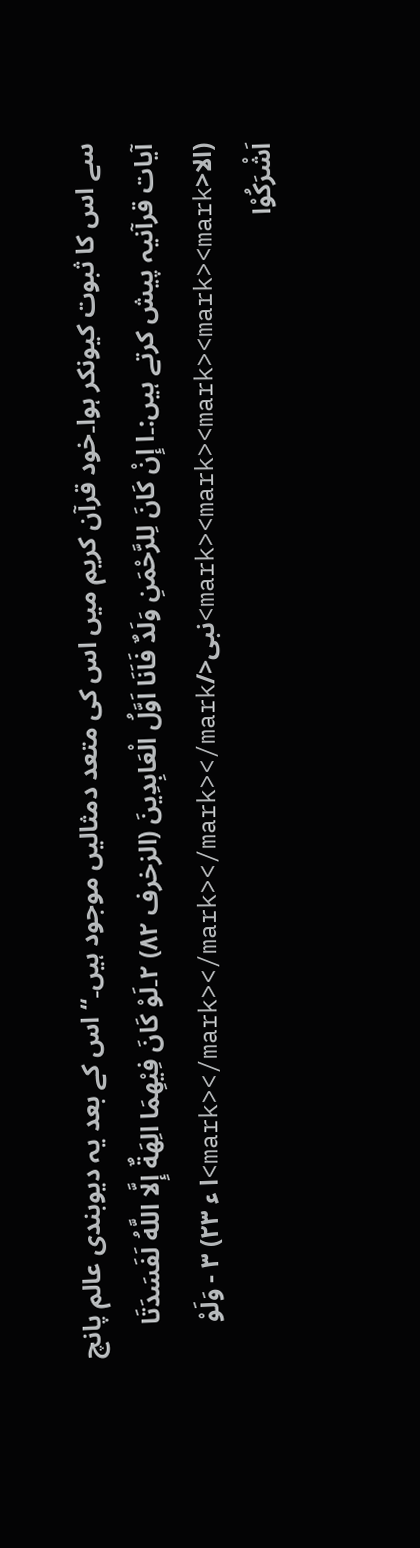سے اس کا ثبوت کیونکر ہوا۔خود قرآن کریم میں اس کی متعد دمثالیں موجود ہیں۔“ اس کے بعد یہ دیوبندی عالم پانچ آیات قرآنیہ پیش کرتے ہیں:۔ا إِنْ كَانَ لِلرَّحْمَنِ وَلَدٌ فَاَنَا اَوَّلُ الْعَابِدِينَ (الزخرف ۸۲) ۲۔لَوْ كَانَ فِيْهِمَا الِهَةٌ إِلَّا اللَّهُ لَفَسَدَتَا (الا<mark><mark><mark><mark><mark>نبی</mark></mark></mark></mark></mark>ا ء ۲۳) ٣ - وَلَوْ اَشْرَكُوْا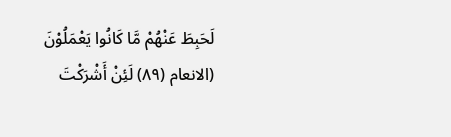لَحَبِطَ عَنْهُمْ مَّا كَانُوا يَعْمَلُوْنَ (الانعام (۸۹) لَئِنْ أَشْرَكْتَ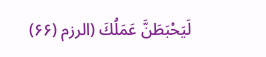لَيَحْبَطَنَّ عَمَلُكَ (الرزم (۶۶)